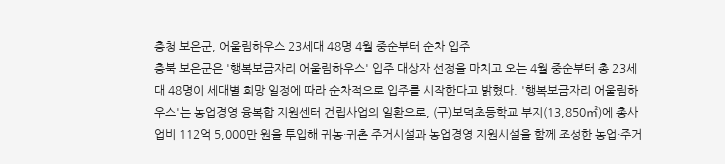충청 보은군, 어울림하우스 23세대 48명 4월 중순부터 순차 입주
충북 보은군은 '행복보금자리 어울림하우스' 입주 대상자 선정을 마치고 오는 4월 중순부터 총 23세대 48명이 세대별 희망 일정에 따라 순차적으로 입주를 시작한다고 밝혔다. '행복보금자리 어울림하우스'는 농업경영 융복합 지원센터 건립사업의 일환으로, (구)보덕초등학교 부지(13,850㎡)에 총사업비 112억 5,000만 원을 투입해 귀농·귀촌 주거시설과 농업경영 지원시설을 함께 조성한 농업·주거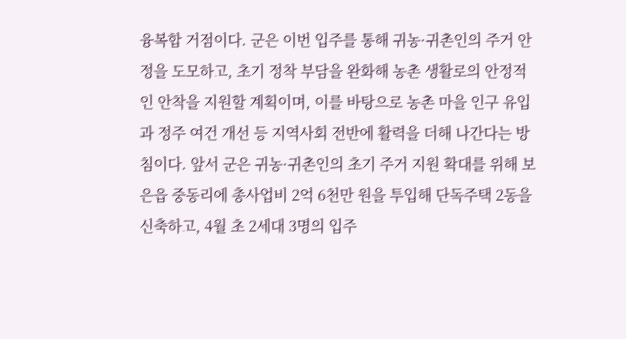융복합 거점이다. 군은 이번 입주를 통해 귀농·귀촌인의 주거 안정을 도모하고, 초기 정착 부담을 완화해 농촌 생활로의 안정적인 안착을 지원할 계획이며, 이를 바탕으로 농촌 마을 인구 유입과 정주 여건 개선 등 지역사회 전반에 활력을 더해 나간다는 방침이다. 앞서 군은 귀농·귀촌인의 초기 주거 지원 확대를 위해 보은읍 중동리에 총사업비 2억 6천만 원을 투입해 단독주택 2동을 신축하고, 4월 초 2세대 3명의 입주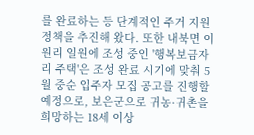를 완료하는 등 단계적인 주거 지원 정책을 추진해 왔다. 또한 내북면 이원리 일원에 조성 중인 '행복보금자리 주택'은 조성 완료 시기에 맞춰 5월 중순 입주자 모집 공고를 진행할 예정으로, 보은군으로 귀농·귀촌을 희망하는 18세 이상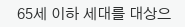65세 이하 세대를 대상으